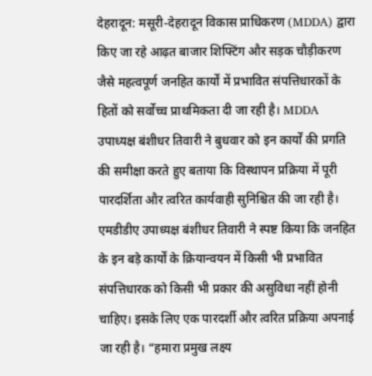देहरादून: मसूरी-देहरादून विकास प्राधिकरण (MDDA) द्वारा किए जा रहे आढ़त बाजार शिफ्टिंग और सड़क चौड़ीकरण जैसे महत्वपूर्ण जनहित कार्यों में प्रभावित संपत्तिधारकों के हितों को सर्वोच्च प्राथमिकता दी जा रही है। MDDA उपाध्यक्ष बंशीधर तिवारी ने बुधवार को इन कार्यों की प्रगति की समीक्षा करते हुए बताया कि विस्थापन प्रक्रिया में पूरी पारदर्शिता और त्वरित कार्यवाही सुनिश्चित की जा रही है।
एमडीडीए उपाध्यक्ष बंशीधर तिवारी ने स्पष्ट किया कि जनहित के इन बड़े कार्यों के क्रियान्वयन में किसी भी प्रभावित संपत्तिधारक को किसी भी प्रकार की असुविधा नहीं होनी चाहिए। इसके लिए एक पारदर्शी और त्वरित प्रक्रिया अपनाई जा रही है। “हमारा प्रमुख लक्ष्य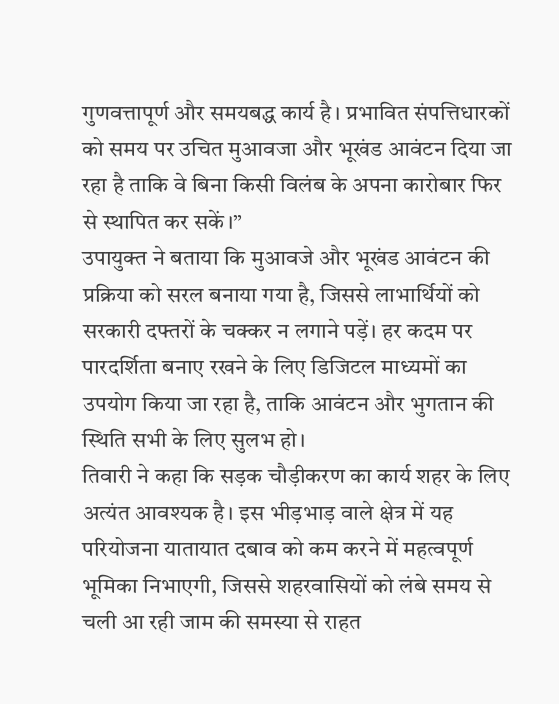गुणवत्तापूर्ण और समयबद्ध कार्य है। प्रभावित संपत्तिधारकों को समय पर उचित मुआवजा और भूखंड आवंटन दिया जा रहा है ताकि वे बिना किसी विलंब के अपना कारोबार फिर से स्थापित कर सकें।”
उपायुक्त ने बताया कि मुआवजे और भूखंड आवंटन की प्रक्रिया को सरल बनाया गया है, जिससे लाभार्थियों को सरकारी दफ्तरों के चक्कर न लगाने पड़ें। हर कदम पर पारदर्शिता बनाए रखने के लिए डिजिटल माध्यमों का उपयोग किया जा रहा है, ताकि आवंटन और भुगतान की स्थिति सभी के लिए सुलभ हो।
तिवारी ने कहा कि सड़क चौड़ीकरण का कार्य शहर के लिए अत्यंत आवश्यक है। इस भीड़भाड़ वाले क्षेत्र में यह परियोजना यातायात दबाव को कम करने में महत्वपूर्ण भूमिका निभाएगी, जिससे शहरवासियों को लंबे समय से चली आ रही जाम की समस्या से राहत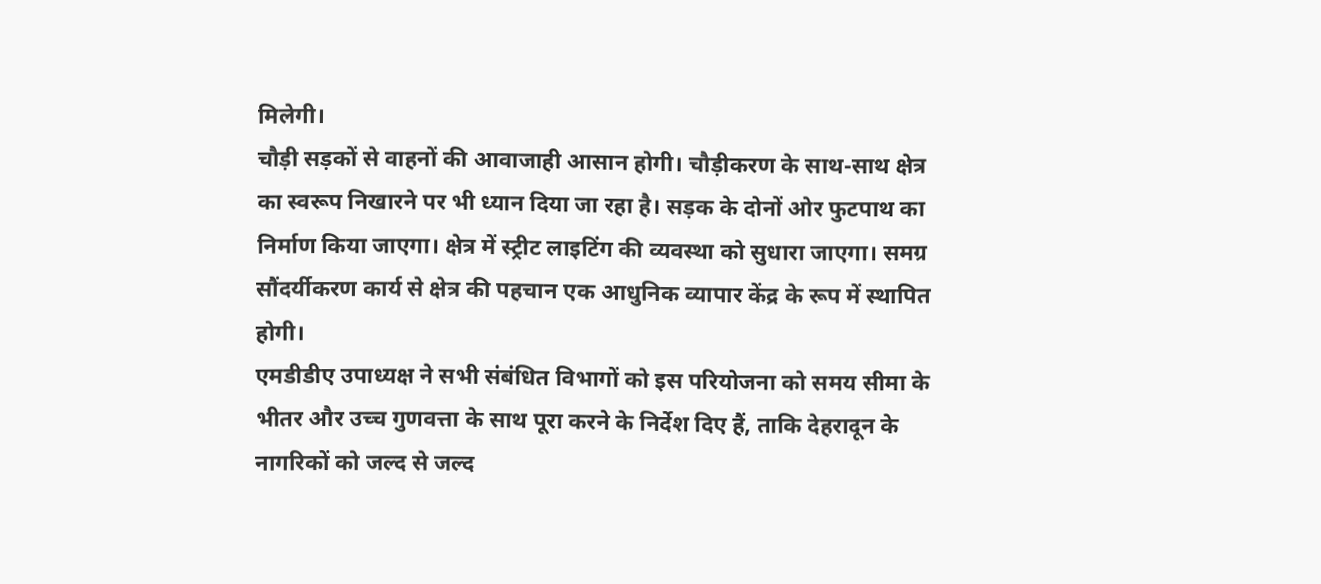मिलेगी।
चौड़ी सड़कों से वाहनों की आवाजाही आसान होगी। चौड़ीकरण के साथ-साथ क्षेत्र का स्वरूप निखारने पर भी ध्यान दिया जा रहा है। सड़क के दोनों ओर फुटपाथ का निर्माण किया जाएगा। क्षेत्र में स्ट्रीट लाइटिंग की व्यवस्था को सुधारा जाएगा। समग्र सौंदर्यीकरण कार्य से क्षेत्र की पहचान एक आधुनिक व्यापार केंद्र के रूप में स्थापित होगी।
एमडीडीए उपाध्यक्ष ने सभी संबंधित विभागों को इस परियोजना को समय सीमा के भीतर और उच्च गुणवत्ता के साथ पूरा करने के निर्देश दिए हैं, ताकि देहरादून के नागरिकों को जल्द से जल्द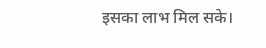इसका लाभ मिल सके।